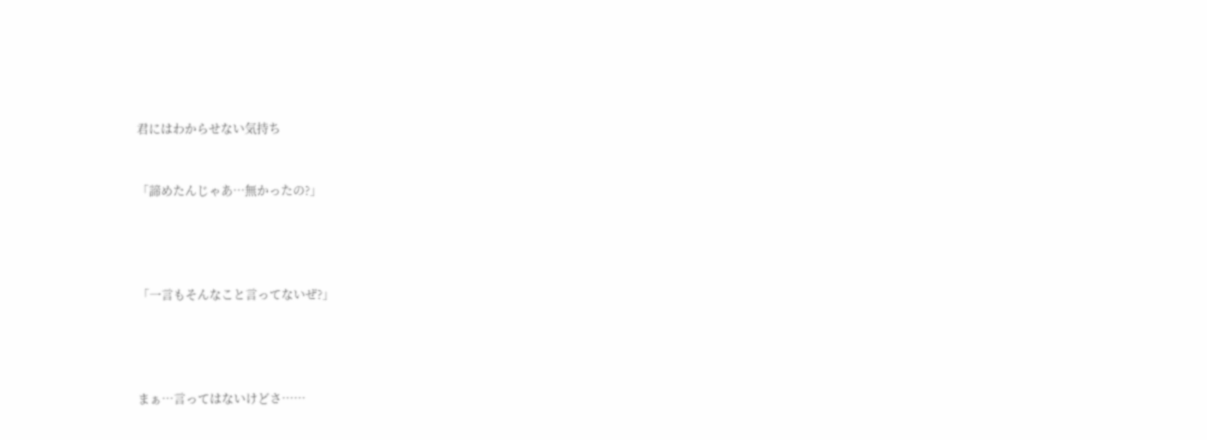君にはわからせない気持ち


「諦めたんじゃあ…無かったの?」




「一言もそんなこと言ってないぜ?」




まぁ…言ってはないけどさ……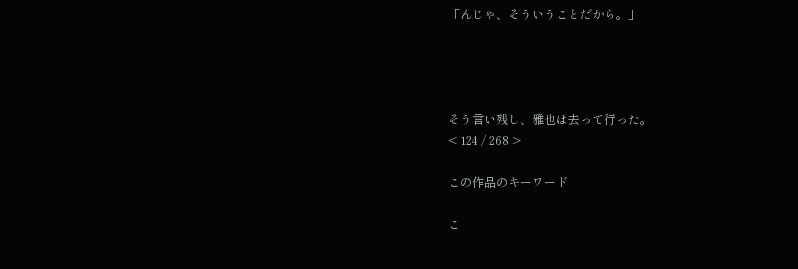「んじゃ、そういうことだから。」




そう言い残し、雅也は去って行った。
< 124 / 268 >

この作品のキーワード

こ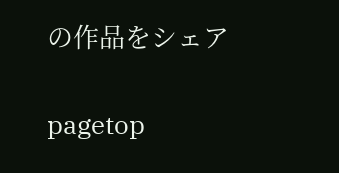の作品をシェア

pagetop